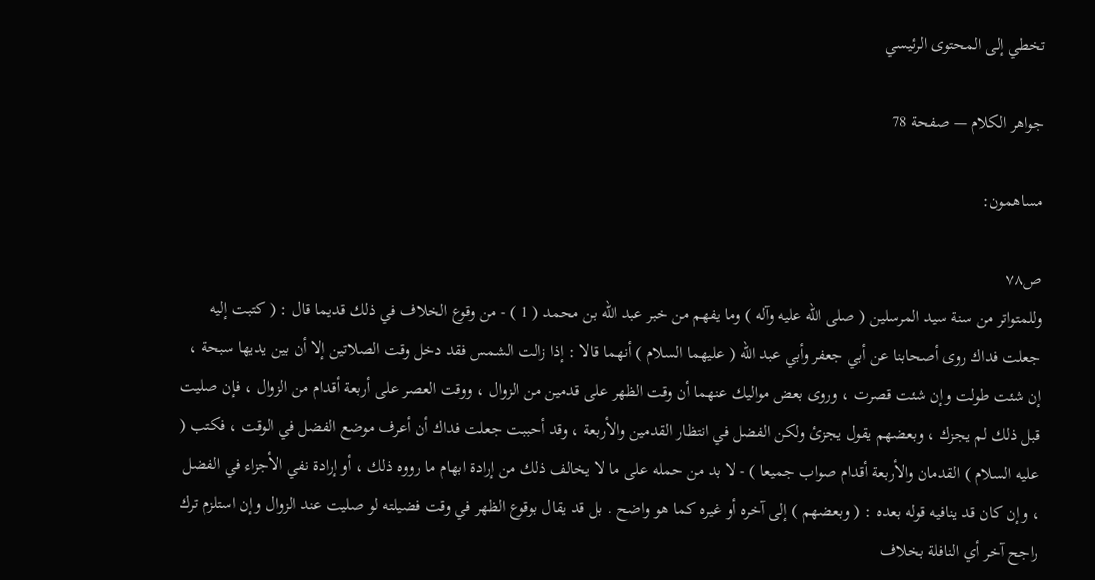تخطي إلى المحتوى الرئيسي

جواهر الكلام — صفحة 78

مساهمون:

ص٧٨
وللمتواتر من سنة سيد المرسلين ( صلى الله عليه وآله ) وما يفهم من خبر عبد الله بن محمد ( 1 ) - من وقوع الخلاف في ذلك قديما قال : ( كتبت إليه جعلت فداك روى أصحابنا عن أبي جعفر وأبي عبد الله ( عليهما السلام ) أنهما قالا : إذا زالت الشمس فقد دخل وقت الصلاتين إلا أن بين يديها سبحة ، إن شئت طولت وإن شئت قصرت ، وروى بعض مواليك عنهما أن وقت الظهر على قدمين من الزوال ، ووقت العصر على أربعة أقدام من الزوال ، فإن صليت قبل ذلك لم يجزك ، وبعضهم يقول يجزئ ولكن الفضل في انتظار القدمين والأربعة ، وقد أحببت جعلت فداك أن أعرف موضع الفضل في الوقت ، فكتب ( عليه السلام ) القدمان والأربعة أقدام صواب جميعا ) - لا بد من حمله على ما لا يخالف ذلك من إرادة ابهام ما رووه ذلك ، أو إرادة نفي الأجزاء في الفضل ، وإن كان قد ينافيه قوله بعده : ( وبعضهم ) إلى آخره أو غيره كما هو واضح . بل قد يقال بوقوع الظهر في وقت فضيلته لو صليت عند الزوال وإن استلزم ترك راجح آخر أي النافلة بخلاف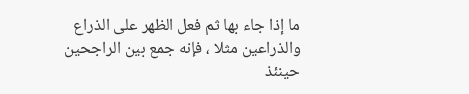ما إذا جاء بها ثم فعل الظهر على الذراع والذراعين مثلا ، فإنه جمع بين الراجحين حينئذ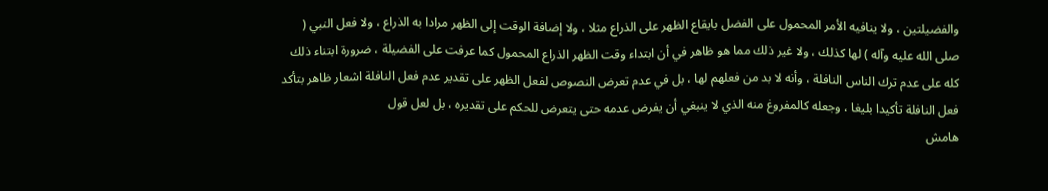والفضيلتين ، ولا ينافيه الأمر المحمول على الفضل بايقاع الظهر على الذراع مثلا ، ولا إضافة الوقت إلى الظهر مرادا به الذراع ، ولا فعل النبي ( صلى الله عليه وآله ) لها كذلك ، ولا غير ذلك مما هو ظاهر في أن ابتداء وقت الظهر الذراع المحمول كما عرفت على الفضيلة ، ضرورة ابتناء ذلك كله على عدم ترك الناس النافلة ، وأنه لا بد من فعلهم لها ، بل في عدم تعرض النصوص لفعل الظهر على تقدير عدم فعل النافلة اشعار ظاهر بتأكد فعل النافلة تأكيدا بليغا ، وجعله كالمفروغ منه الذي لا ينبغي أن يفرض عدمه حتى يتعرض للحكم على تقديره ، بل لعل قول
هامش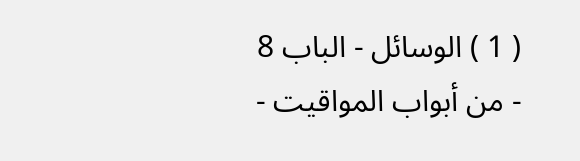( 1 ) الوسائل - الباب 8 - من أبواب المواقيت -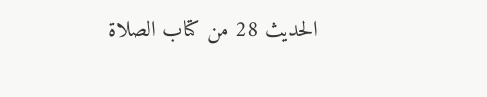الحديث 28 من كتاب الصلاة